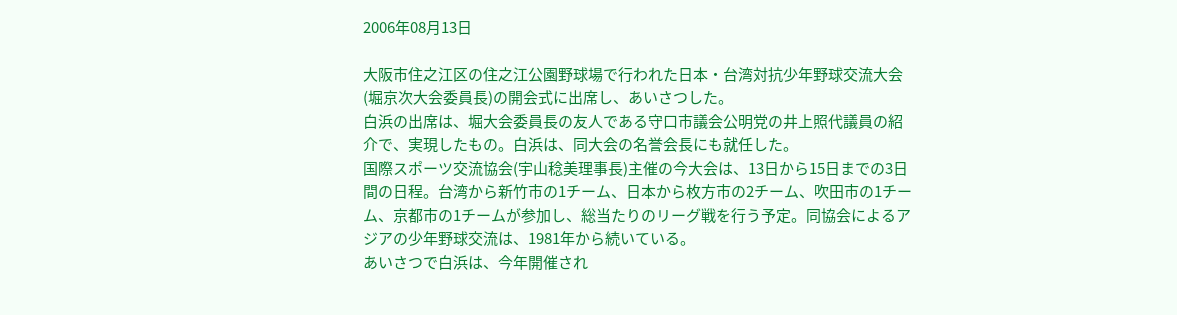2006年08月13日

大阪市住之江区の住之江公園野球場で行われた日本・台湾対抗少年野球交流大会(堀京次大会委員長)の開会式に出席し、あいさつした。
白浜の出席は、堀大会委員長の友人である守口市議会公明党の井上照代議員の紹介で、実現したもの。白浜は、同大会の名誉会長にも就任した。
国際スポーツ交流協会(宇山稔美理事長)主催の今大会は、13日から15日までの3日間の日程。台湾から新竹市の1チーム、日本から枚方市の2チーム、吹田市の1チーム、京都市の1チームが参加し、総当たりのリーグ戦を行う予定。同協会によるアジアの少年野球交流は、1981年から続いている。
あいさつで白浜は、今年開催され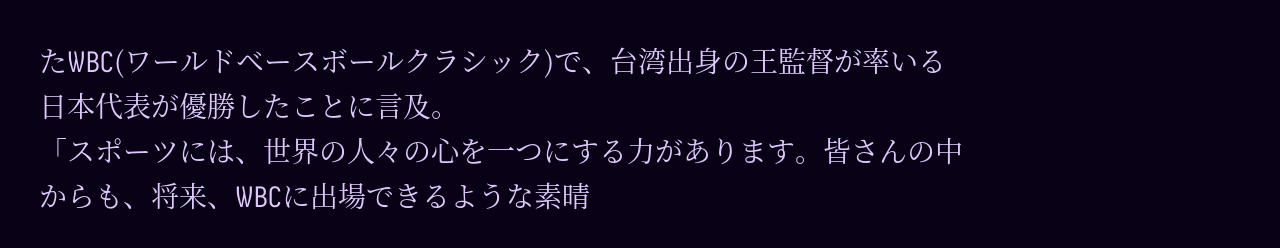たWBC(ワールドベースボールクラシック)で、台湾出身の王監督が率いる日本代表が優勝したことに言及。
「スポーツには、世界の人々の心を一つにする力があります。皆さんの中からも、将来、WBCに出場できるような素晴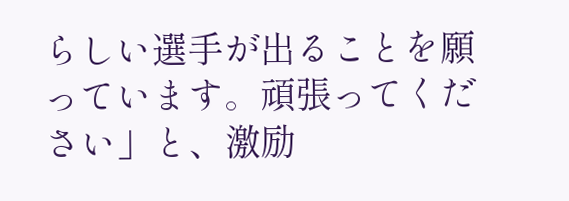らしい選手が出ることを願っています。頑張ってください」と、激励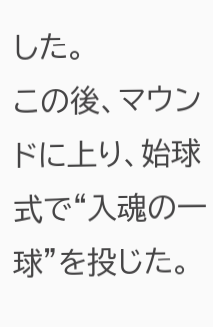した。
この後、マウンドに上り、始球式で“入魂の一球”を投じた。